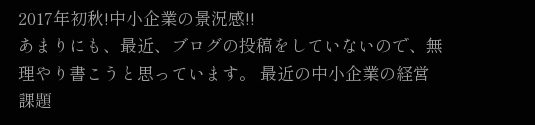2017年初秋!中小企業の景況感!!
あまりにも、最近、ブログの投稿をしていないので、無理やり書こうと思っています。 最近の中小企業の経営課題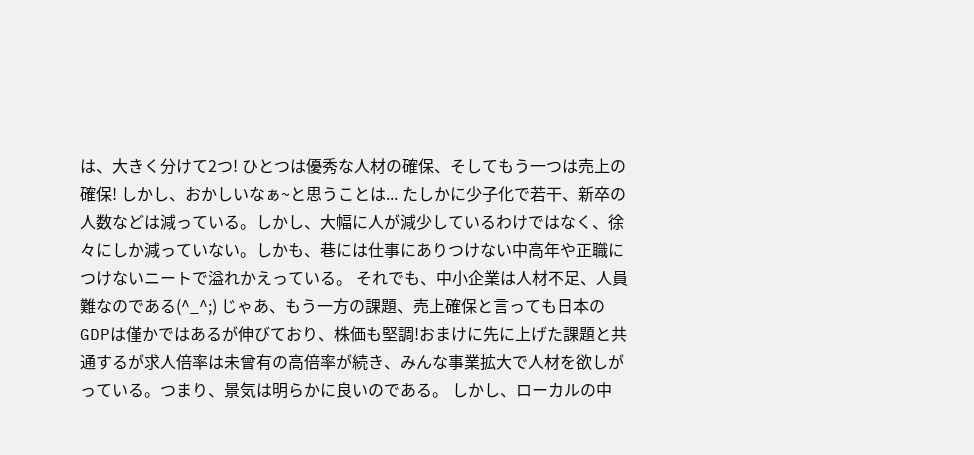は、大きく分けて2つ! ひとつは優秀な人材の確保、そしてもう一つは売上の確保! しかし、おかしいなぁ~と思うことは... たしかに少子化で若干、新卒の人数などは減っている。しかし、大幅に人が減少しているわけではなく、徐々にしか減っていない。しかも、巷には仕事にありつけない中高年や正職につけないニートで溢れかえっている。 それでも、中小企業は人材不足、人員難なのである(^_^;) じゃあ、もう一方の課題、売上確保と言っても日本のGDPは僅かではあるが伸びており、株価も堅調!おまけに先に上げた課題と共通するが求人倍率は未曾有の高倍率が続き、みんな事業拡大で人材を欲しがっている。つまり、景気は明らかに良いのである。 しかし、ローカルの中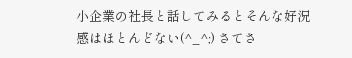小企業の社長と話してみるとそんな好況感はほとんどない(^_^;) さてさ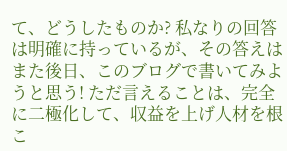て、どうしたものか? 私なりの回答は明確に持っているが、その答えはまた後日、このブログで書いてみようと思う! ただ言えることは、完全に二極化して、収益を上げ人材を根こ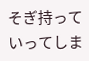そぎ持っていってしま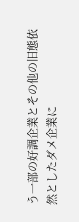う一部の好調企業とその他の旧態依然としたダメ企業に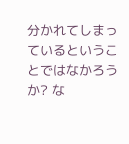分かれてしまっているということではなかろうか? な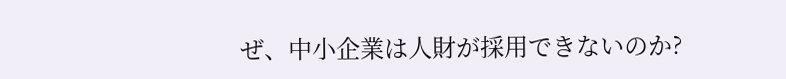ぜ、中小企業は人財が採用できないのか?